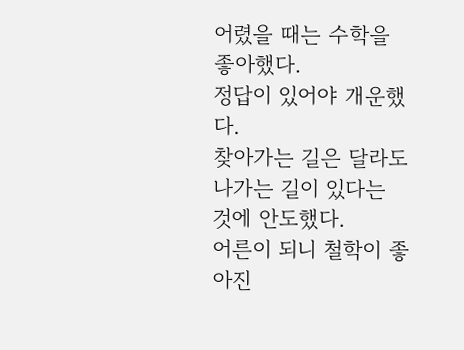어렸을 때는 수학을 좋아했다.
정답이 있어야 개운했다.
찾아가는 길은 달라도
나가는 길이 있다는 것에 안도했다.
어른이 되니 철학이 좋아진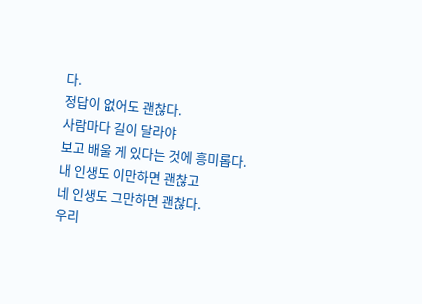다.
정답이 없어도 괜찮다.
사람마다 길이 달라야
보고 배울 게 있다는 것에 흥미롭다.
내 인생도 이만하면 괜찮고
네 인생도 그만하면 괜찮다.
우리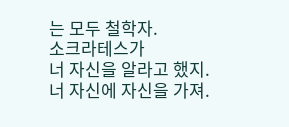는 모두 철학자.
소크라테스가
너 자신을 알라고 했지.
너 자신에 자신을 가져.